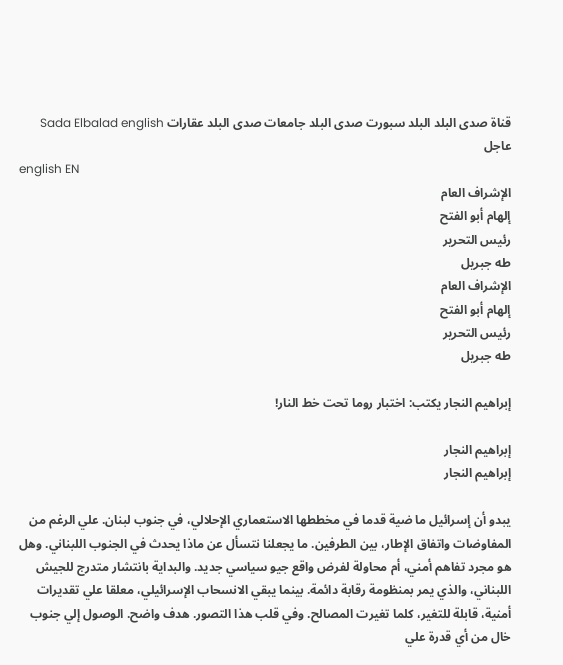قناة صدى البلد البلد سبورت صدى البلد جامعات صدى البلد عقارات Sada Elbalad english
عاجل
english EN
الإشراف العام
إلهام أبو الفتح
رئيس التحرير
طه جبريل
الإشراف العام
إلهام أبو الفتح
رئيس التحرير
طه جبريل

إبراهيم النجار يكتب: اختبار روما تحت خط النار!

إبراهيم النجار
إبراهيم النجار

يبدو أن إسرائيل ما ضية قدما في مخططها الاستعماري الإحلالي، في جنوب لبنان. علي الرغم من المفاوضات واتفاق الإطار، بين الطرفين. ما يجعلنا نتسأل عن ماذا يحدث في الجنوب اللبناني. وهل هو مجرد تفاهم أمني، أم محاولة لفرض واقع جيو سياسي جديد. والبداية بانتشار متدرج للجيش اللبناني، والذي يمر بمنظومة رقابة دائمة. بينما يبقي الانسحاب الإسرائيلي، معلقا علي تقديرات أمنية، قابلة للتغير، كلما تغيرت المصالح. وفي قلب هذا التصور. هدف واضح. الوصول إلي جنوب خال من أي قدرة علي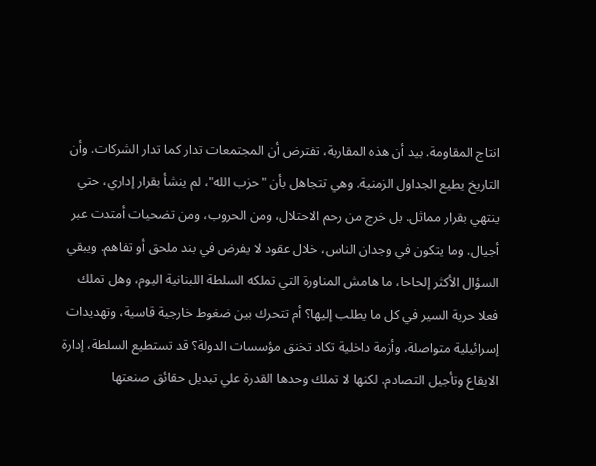انتاج المقاومة. بيد أن هذه المقاربة، تفترض أن المجتمعات تدار كما تدار الشركات. وأن التاريخ يطيع الجداول الزمنية. وهي تتجاهل بأن "حزب الله"، لم ينشأ بقرار إداري، حتي ينتهي بقرار مماثل. بل خرج من رحم الاحتلال، ومن الحروب، ومن تضحيات أمتدت عبر أجيال. وما يتكون في وجدان الناس، خلال عقود لا يفرض في بند ملحق أو تفاهم. ويبقي السؤال الأكثر إلحاحا، ما هامش المناورة التي تملكه السلطة اللبنانية اليوم، وهل تملك فعلا حرية السير في كل ما يطلب إليها؟ أم تتحرك بين ضغوط خارجية قاسية، وتهديدات إسرائيلية متواصلة، وأزمة داخلية تكاد تخنق مؤسسات الدولة؟ قد تستطيع السلطة، إدارة الايقاع وتأجيل التصادم. لكنها لا تملك وحدها القدرة علي تبديل حقائق صنعتها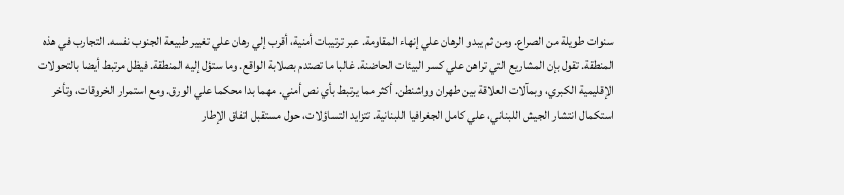سنوات طويلة من الصراع. ومن ثم يبدو الرهان علي إنهاء المقاومة. عبر ترتيبات أمنية، أقرب إلي رهان علي تغيير طبيعة الجنوب نفسه. التجارب في هذه المنطقة. تقول بإن المشاريع التي تراهن علي كسر البيئات الحاضنة. غالبا ما تصتدم بصلابة الواقع. وما ستؤل إليه المنطقة. فيظل مرتبط أيضا بالتحولات الإقليمية الكبري، وبمآلات العلاقة بين طهران وواشنطن. أكثر مما يرتبط بأي نص أمني. مهما بدا محكما علي الورق. ومع استمرار الخروقات، وتأخر استكمال انتشار الجيش اللبناني، علي كامل الجغرافيا اللبنانية. تتزايد التساؤلات، حول مستقبل اتفاق الإطار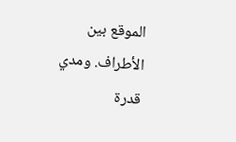الموقع بين الأطراف. ومدي قدرة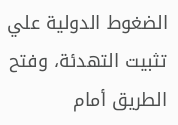الضغوط الدولية علي تثبيت التهدئة، وفتح الطريق أمام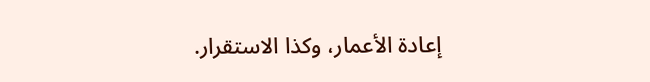إعادة الأعمار، وكذا الاستقرار.